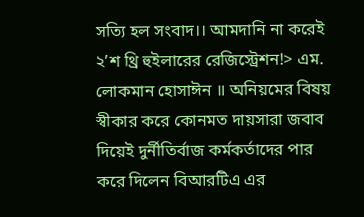সত্যি হল সংবাদ।। আমদানি না করেই ২’শ থ্রি হুইলারের রেজিস্ট্রেশন!> এম. লোকমান হোসাঈন ॥ অনিয়মের বিষয় স্বীকার করে কোনমত দায়সারা জবাব দিয়েই দুর্নীতির্বাজ কর্মকর্তাদের পার করে দিলেন বিআরটিএ এর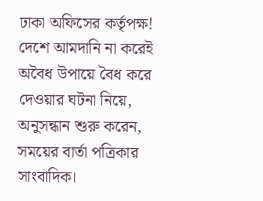ঢাকা অফিসের কর্তৃপক্ষ! দেশে আমদানি না করেই অবৈধ উপায়ে বৈধ করে দেওয়ার ঘটনা নিয়ে, অনুসন্ধান শুরু করেন,
সময়ের বার্তা পত্রিকার সাংবাদিক।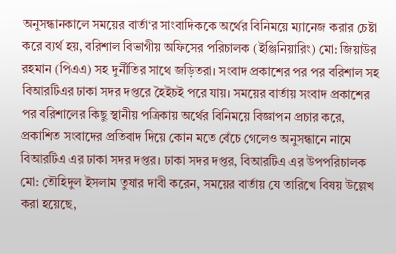অনুসন্ধানকালে সময়ের বার্তা‘র সাংবাদিককে অর্থের বিনিময়ে ম্যানেজ করার চেষ্টা করে ব্যর্থ হয়, বরিশাল বিভাগীয় অফিসের পরিচালক (ইঞ্জিনিয়ারিং) মো: জিয়াউর রহমান (পিএএ) সহ দুর্নীতির সাথে জড়িতরা। সংবাদ প্রকাশের পর পর বরিশাল সহ বিআরটিএর ঢাকা সদর দপ্তরে হৈইচই পরে যায়। সময়ের বার্তায় সংবাদ প্রকাশের পর বরিশালের কিছু স্থানীয় পত্রিকায় অর্থের বিনিময়ে বিজ্ঞাপন প্রচার করে,
প্রকাশিত সংবাদের প্রতিবাদ দিয়ে কোন মতে বেঁচে গেলেও অনুসন্ধানে নামে বিআরটিএ এর ঢাকা সদর দপ্তর। ঢাকা সদর দপ্তর, বিআরটিএ এর উপপরিচালক মো: তৌহিদুল ইসলাম তুষার দাবী করেন, সময়ের বার্তায় যে তারিখে বিষয় উল্লেখ করা হয়েছে,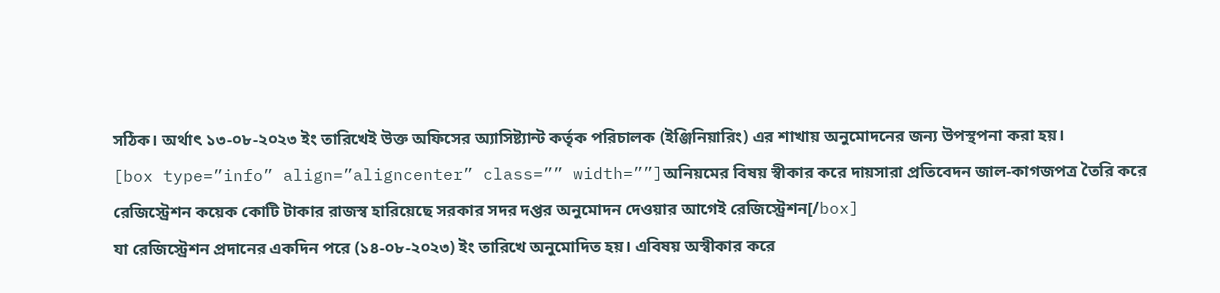সঠিক। অর্থাৎ ১৩-০৮-২০২৩ ইং তারিখেই উক্ত অফিসের অ্যাসিষ্ট্যান্ট কর্তৃক পরিচালক (ইঞ্জিনিয়ারিং) এর শাখায় অনুমোদনের জন্য উপস্থপনা করা হয়।
[box type=”info” align=”aligncenter” class=”” width=””]অনিয়মের বিষয় স্বীকার করে দায়সারা প্রতিবেদন জাল-কাগজপত্র তৈরি করে রেজিস্ট্রেশন কয়েক কোটি টাকার রাজস্ব হারিয়েছে সরকার সদর দপ্তর অনুমোদন দেওয়ার আগেই রেজিস্ট্রেশন[/box]
যা রেজিস্ট্রেশন প্রদানের একদিন পরে (১৪-০৮-২০২৩) ইং তারিখে অনুমোদিত হয়। এবিষয় অস্বীকার করে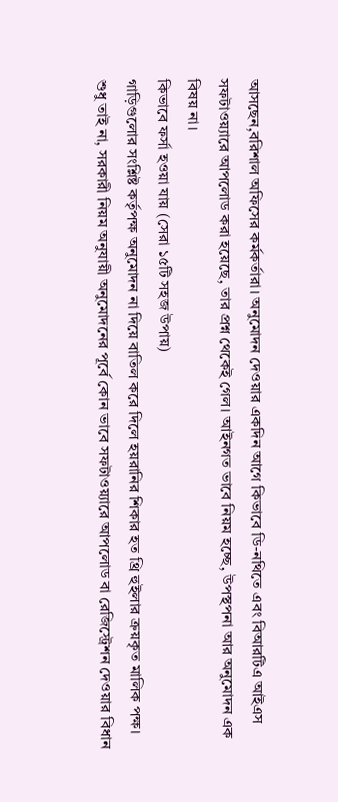আসছেন,বরিশাল অফিসের কর্মকর্তারা। অনুমোদন দেওয়ার একদিন আগে কিভাবে ডি-নথিতে এবং বিআরটিএ আইএস সফটাওয়্যারে আপলোড করা হয়েছে, তার প্রশ্ন থেকেই গেল। আইনগত ভাবে নিয়ম হচ্ছে, উপস্থপনা আর অনুমোদন এক বিষয় না।
কিভাবে ফর্সা হওয়া যায় (সেরা ১৫টি সহজ উপায়)
গাড়িগুলোর সংশ্লিষ্ট কর্তৃপক্ষ অনুমোদন না দিয়ে বাতিল করে দিলে হয়রানির শিকার হত থ্রি হুইলার ক্রয়কৃত মালিক পক্ষ। শুধু তাই না, সরকারী নিয়ম অনুযায়ী অনুমোদনের পূর্বে কোন ভাবে সফটাওয়্যারে আপলোড বা রেজিস্ট্রেশন দেওয়ার বিধান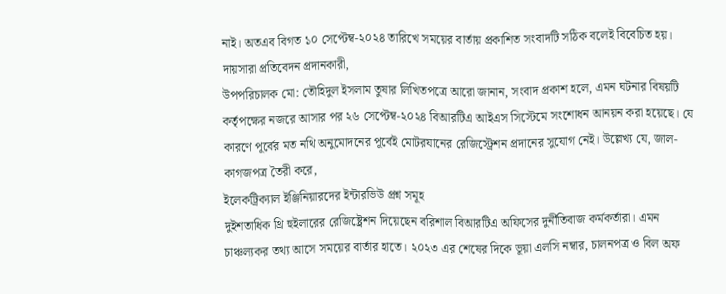নাই। অতএব বিগত ১০ সেপ্টেম্ব-২০২৪ তারিখে সময়ের বার্তায় প্রকাশিত সংবাদটি সঠিক বলেই বিবেচিত হয়। দায়সারা প্রতিবেদন প্রদানকারী,
উপপরিচালক মো: তৌহিদুল ইসলাম তুষার লিখিতপত্রে আরো জানান, সংবাদ প্রকাশ হলে, এমন ঘটনার বিষয়টি কর্তৃপক্ষের নজরে আসার পর ২৬ সেপ্টেম্ব-২০২৪ বিআরটিএ আইএস সিস্টেমে সংশোধন আনয়ন করা হয়েছে। যে কারণে পূর্বের মত নথি অনুমোদনের পূর্বেই মোটরযানের রেজিস্ট্রেশন প্রদানের সুযোগ নেই। উল্লেখ্য যে, জাল-কাগজপত্র তৈরী করে,
ইলেকট্রিক্যাল ইঞ্জিনিয়ারদের ইন্টারভিউ প্রশ্ন সমূহ
দুইশতাধিক থ্রি হুইলারের রেজিষ্ট্রেশন দিয়েছেন বরিশাল বিআরটিএ অফিসের দুর্নীতিবাজ কর্মকর্তারা। এমন চাঞ্চল্যকর তথ্য আসে সময়ের বার্তার হাতে। ২০২৩ এর শেষের দিকে ভূয়া এলসি নম্বার, চালনপত্র ও বিল অফ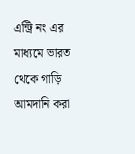এন্ট্রি নং এর মাধ্যমে ভারত থেকে গাড়ি আমদানি করা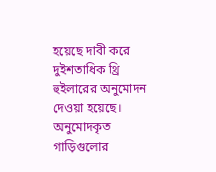হয়েছে দাবী করে দুইশতাধিক থ্রি হুইলারের অনুমোদন দেওয়া হয়েছে। অনুমোদকৃত গাড়িগুলোর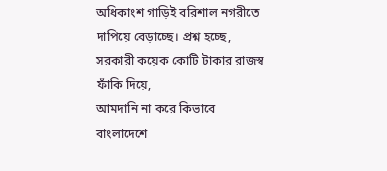অধিকাংশ গাড়িই বরিশাল নগরীতে দাপিয়ে বেড়াচ্ছে। প্রশ্ন হচ্ছে, সরকারী কয়েক কোটি টাকার রাজস্ব ফাঁকি দিয়ে,
আমদানি না করে কিভাবে বাংলাদেশে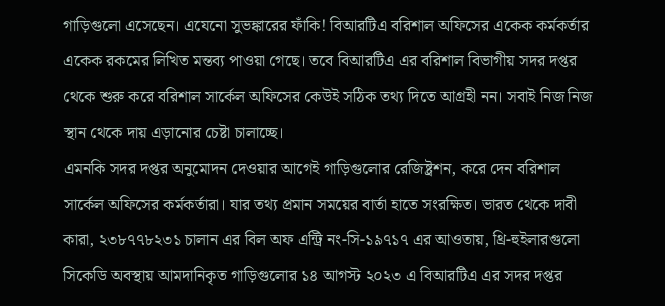গাড়িগুলো এসেছেন। এযেনো সুভঙ্কারের ফাঁকি! বিআরটিএ বরিশাল অফিসের একেক কর্মকর্তার একেক রকমের লিখিত মন্তব্য পাওয়া গেছে। তবে বিআরটিএ এর বরিশাল বিভাগীয় সদর দপ্তর থেকে শুরু করে বরিশাল সার্কেল অফিসের কেউই সঠিক তথ্য দিতে আগ্রহী নন। সবাই নিজ নিজ স্থান থেকে দায় এড়ানোর চেষ্টা চালাচ্ছে।
এমনকি সদর দপ্তর অনুমোদন দেওয়ার আগেই গাড়িগুলোর রেজিষ্ট্রশন, করে দেন বরিশাল সার্কেল অফিসের কর্মকর্তারা। যার তথ্য প্রমান সময়ের বার্তা হাতে সংরক্ষিত। ভারত থেকে দাবী কারা, ২৩৮৭৭৮২৩১ চালান এর বিল অফ এন্ট্রি নং-সি-১৯৭১৭ এর আওতায়, থ্রি-হুইলারগুলো সিকেডি অবস্থায় আমদানিকৃত গাড়িগুলোর ১৪ আগস্ট ২০২৩ এ বিআরটিএ এর সদর দপ্তর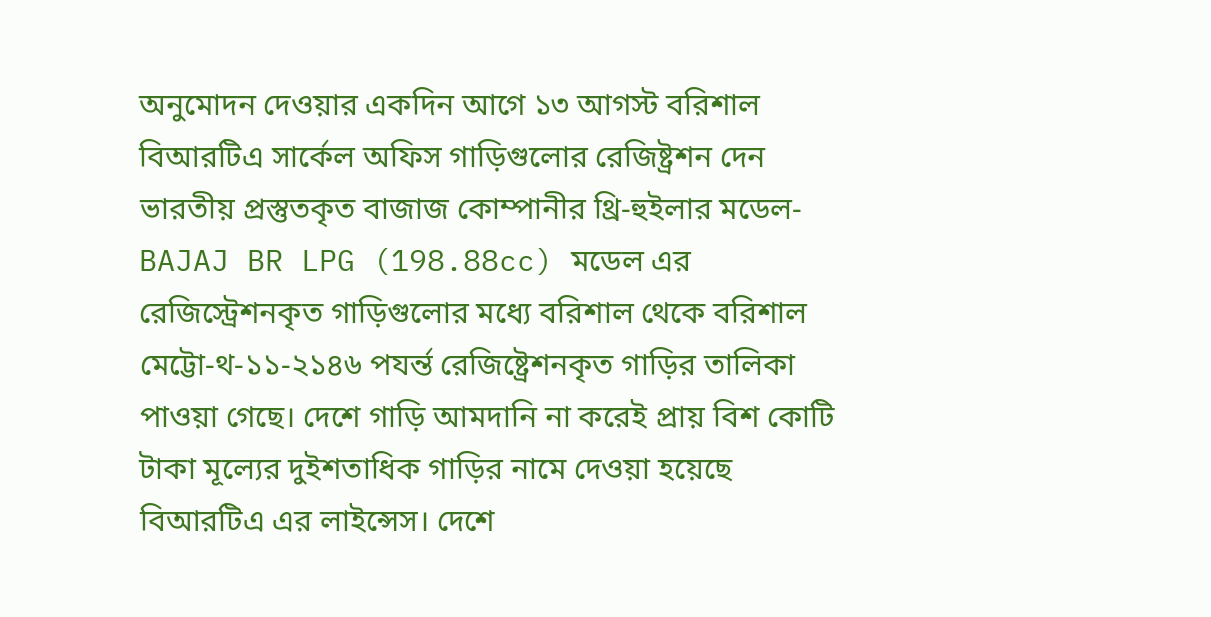অনুমোদন দেওয়ার একদিন আগে ১৩ আগস্ট বরিশাল বিআরটিএ সার্কেল অফিস গাড়িগুলোর রেজিষ্ট্রশন দেন ভারতীয় প্রস্তুতকৃত বাজাজ কোম্পানীর থ্রি-হুইলার মডেল- BAJAJ BR LPG (198.88cc) মডেল এর রেজিস্ট্রেশনকৃত গাড়িগুলোর মধ্যে বরিশাল থেকে বরিশাল মেট্টো-থ-১১-২১৪৬ পযর্ন্ত রেজিষ্ট্রেশনকৃত গাড়ির তালিকা পাওয়া গেছে। দেশে গাড়ি আমদানি না করেই প্রায় বিশ কোটি টাকা মূল্যের দুইশতাধিক গাড়ির নামে দেওয়া হয়েছে বিআরটিএ এর লাইন্সেস। দেশে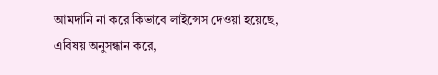আমদানি না করে কিভাবে লাইন্সেস দেওয়া হয়েছে,
এবিষয় অনুসন্ধান করে,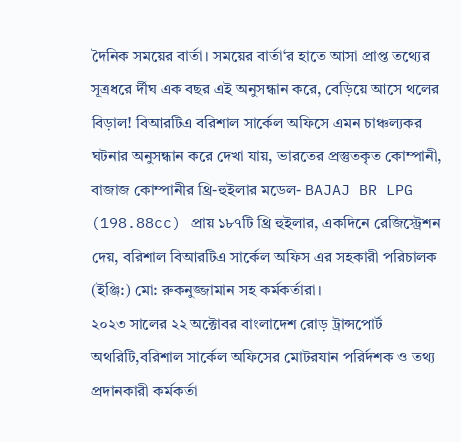দৈনিক সময়ের বার্তা। সময়ের বার্তা‘র হাতে আসা প্রাপ্ত তথ্যের সূত্রধরে র্দীঘ এক বছর এই অনুসন্ধান করে, বেড়িয়ে আসে থলের বিড়াল! বিআরটিএ বরিশাল সার্কেল অফিসে এমন চাঞ্চল্যকর ঘটনার অনুসন্ধান করে দেখা যায়, ভারতের প্রস্তুতকৃত কোম্পানী, বাজাজ কোম্পানীর থ্রি-হুইলার মডেল- BAJAJ BR LPG (198.88cc) প্রায় ১৮৭টি থ্রি হুইলার, একদিনে রেজিস্ট্রেশন দেয়, বরিশাল বিআরটিএ সার্কেল অফিস এর সহকারী পরিচালক (ইঞ্জি:) মো: রুকনুজ্জামান সহ কর্মকর্তারা।
২০২৩ সালের ২২ অক্টোবর বাংলাদেশ রোড় ট্রান্সপোর্ট অথরিটি,বরিশাল সার্কেল অফিসের মোটরযান পরির্দশক ও তথ্য প্রদানকারী কর্মকর্তা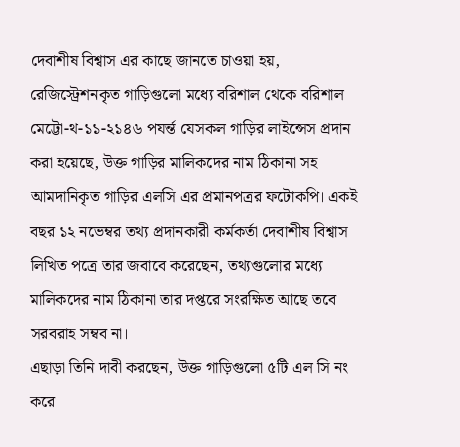দেবাশীষ বিশ্বাস এর কাছে জানতে চাওয়া হয়, রেজিস্ট্রেশনকৃত গাড়িগুলো মধ্যে বরিশাল থেকে বরিশাল মেট্টো-থ-১১-২১৪৬ পযর্ন্ত যেসকল গাড়ির লাইন্সেস প্রদান করা হয়েছে, উক্ত গাড়ির মালিকদের নাম ঠিকানা সহ আমদানিকৃত গাড়ির এলসি এর প্রমানপত্রর ফটোকপি। একই বছর ১২ নভেম্বর তথ্য প্রদানকারী কর্মকর্তা দেবাশীষ বিশ্বাস লিখিত পত্রে তার জবাবে করেছেন, তথ্যগুলোর মধ্যে মালিকদের নাম ঠিকানা তার দপ্তরে সংরক্ষিত আছে তবে সরবরাহ সম্বব না।
এছাড়া তিনি দাবী করছেন, উক্ত গাড়িগুলো ৫টি এল সি নং করে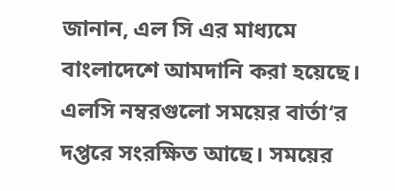জানান, এল সি এর মাধ্যমে বাংলাদেশে আমদানি করা হয়েছে। এলসি নম্বরগুলো সময়ের বার্তা‘র দপ্তরে সংরক্ষিত আছে। সময়ের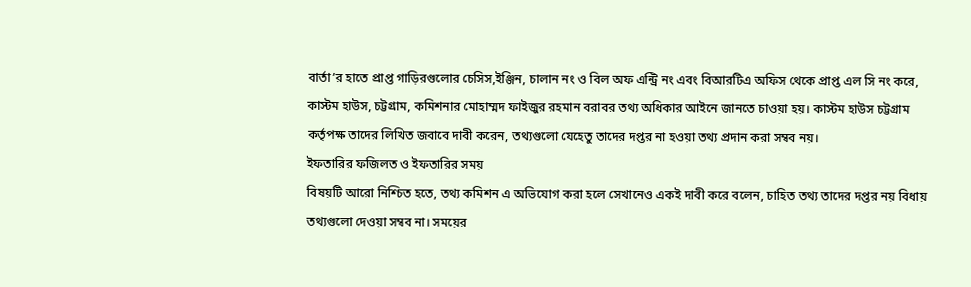বার্তা’র হাতে প্রাপ্ত গাড়িরগুলোর চেসিস,ইঞ্জিন, চালান নং ও বিল অফ এন্ট্রি নং এবং বিআরটিএ অফিস থেকে প্রাপ্ত এল সি নং করে, কাস্টম হাউস, চট্টগ্রাম, কমিশনার মোহাম্মদ ফাইজুর রহমান বরাবর তথ্য অধিকার আইনে জানতে চাওয়া হয়। কাস্টম হাউস চট্টগ্রাম কর্তৃপক্ষ তাদের লিখিত জবাবে দাবী করেন, তথ্যগুলো যেহেতু তাদের দপ্তর না হওয়া তথ্য প্রদান করা সম্বব নয়।
ইফতারির ফজিলত ও ইফতারির সময়
বিষয়টি আরো নিশ্চিত হতে, তথ্য কমিশন এ অভিযোগ করা হলে সেখানেও একই দাবী করে বলেন, চাহিত তথ্য তাদের দপ্তর নয় বিধায় তথ্যগুলো দেওয়া সম্বব না। সময়ের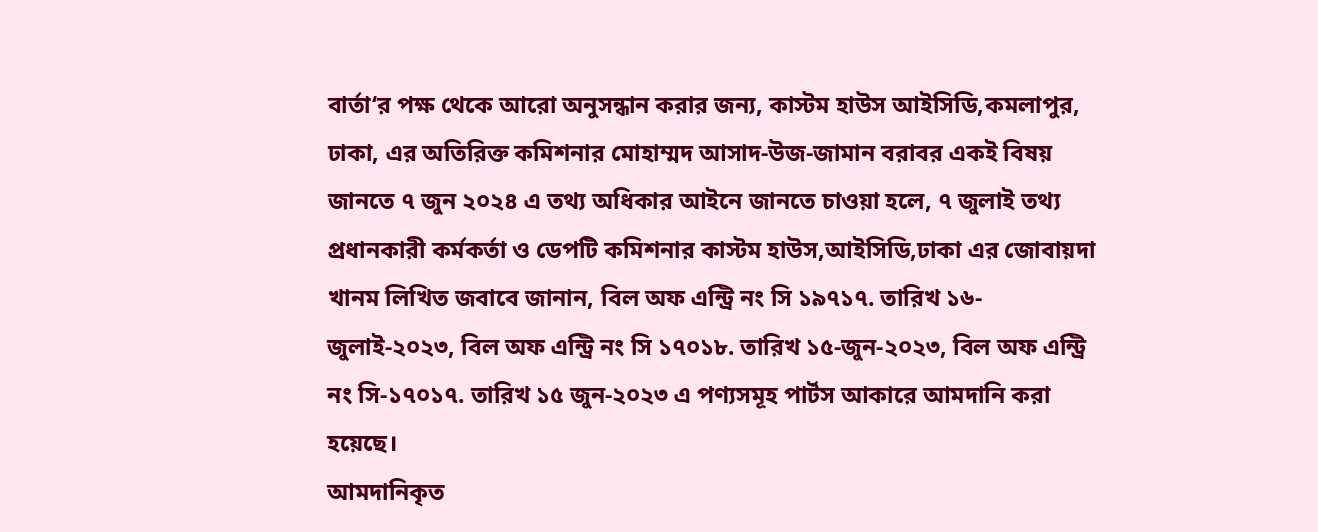বার্তা‘র পক্ষ থেকে আরো অনুসন্ধান করার জন্য, কাস্টম হাউস আইসিডি,কমলাপুর, ঢাকা, এর অতিরিক্ত কমিশনার মোহাম্মদ আসাদ-উজ-জামান বরাবর একই বিষয় জানতে ৭ জুন ২০২৪ এ তথ্য অধিকার আইনে জানতে চাওয়া হলে, ৭ জুলাই তথ্য প্রধানকারী কর্মকর্তা ও ডেপটি কমিশনার কাস্টম হাউস,আইসিডি,ঢাকা এর জোবায়দা খানম লিখিত জবাবে জানান, বিল অফ এন্ট্রি নং সি ১৯৭১৭. তারিখ ১৬-জুলাই-২০২৩, বিল অফ এন্ট্রি নং সি ১৭০১৮. তারিখ ১৫-জুন-২০২৩, বিল অফ এন্ট্রি নং সি-১৭০১৭. তারিখ ১৫ জুন-২০২৩ এ পণ্যসমূহ পার্টস আকারে আমদানি করা হয়েছে।
আমদানিকৃত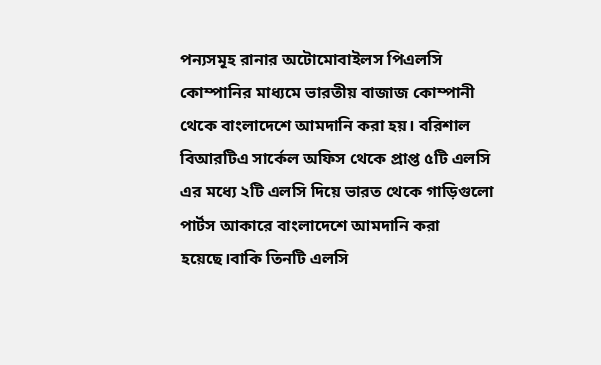পন্যসমূহ রানার অটোমোবাইলস পিএলসি কোম্পানির মাধ্যমে ভারতীয় বাজাজ কোম্পানী থেকে বাংলাদেশে আমদানি করা হয়। বরিশাল বিআরটিএ সার্কেল অফিস থেকে প্রাপ্ত ৫টি এলসি এর মধ্যে ২টি এলসি দিয়ে ভারত থেকে গাড়িগুলো পার্টস আকারে বাংলাদেশে আমদানি করা হয়েছে।বাকি তিনটি এলসি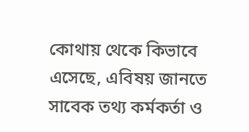কোথায় থেকে কিভাবে এসেছে, এবিষয় জানতে সাবেক তথ্য কর্মকর্তা ও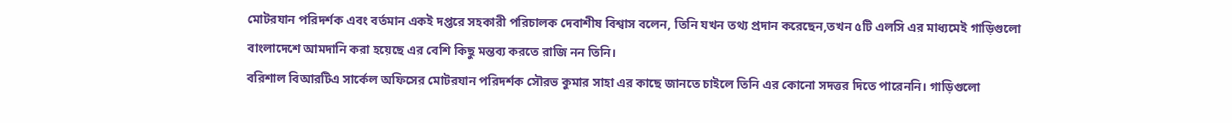মোটরযান পরিদর্শক এবং বর্তমান একই দপ্তরে সহকারী পরিচালক দেবাশীষ বিশ্বাস বলেন, তিনি যখন তথ্য প্রদান করেছেন,তখন ৫টি এলসি এর মাধ্যমেই গাড়িগুলো বাংলাদেশে আমদানি করা হয়েছে এর বেশি কিছু মন্তব্য করতে রাজি নন তিনি।
বরিশাল বিআরটিএ সার্কেল অফিসের মোটরযান পরিদর্শক সৌরভ কুমার সাহা এর কাছে জানতে চাইলে তিনি এর কোনো সদত্তর দিতে পারেননি। গাড়িগুলো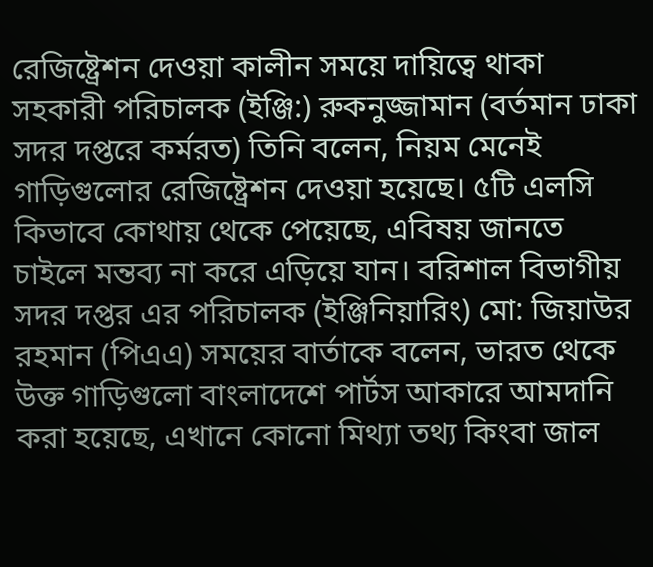রেজিষ্ট্রেশন দেওয়া কালীন সময়ে দায়িত্বে থাকা সহকারী পরিচালক (ইঞ্জি:) রুকনুজ্জামান (বর্তমান ঢাকা সদর দপ্তরে কর্মরত) তিনি বলেন, নিয়ম মেনেই গাড়িগুলোর রেজিষ্ট্রেশন দেওয়া হয়েছে। ৫টি এলসি কিভাবে কোথায় থেকে পেয়েছে, এবিষয় জানতে চাইলে মন্তব্য না করে এড়িয়ে যান। বরিশাল বিভাগীয় সদর দপ্তর এর পরিচালক (ইঞ্জিনিয়ারিং) মো: জিয়াউর রহমান (পিএএ) সময়ের বার্তাকে বলেন, ভারত থেকে উক্ত গাড়িগুলো বাংলাদেশে পার্টস আকারে আমদানি করা হয়েছে, এখানে কোনো মিথ্যা তথ্য কিংবা জাল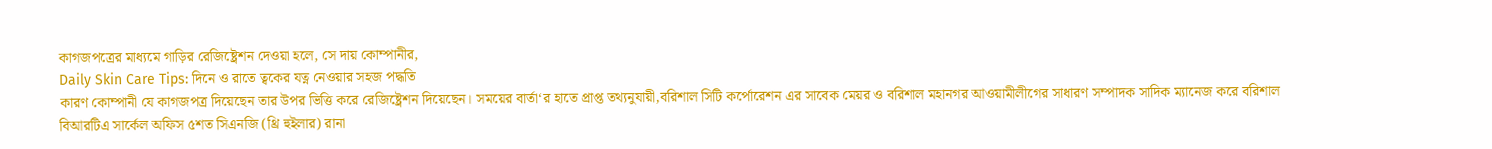কাগজপত্রের মাধ্যমে গাড়ির রেজিষ্ট্রেশন দেওয়া হলে, সে দায় কোম্পানীর,
Daily Skin Care Tips: দিনে ও রাতে ত্বকের যত্ন নেওয়ার সহজ পদ্ধতি
কারণ কোম্পানী যে কাগজপত্র দিয়েছেন তার উপর ভিত্তি করে রেজিষ্ট্রেশন দিয়েছেন। সময়ের বার্তা‘র হাতে প্রাপ্ত তথ্যনুযায়ী,বরিশাল সিটি কর্পোরেশন এর সাবেক মেয়র ও বরিশাল মহানগর আওয়ামীলীগের সাধারণ সম্পাদক সাদিক ম্যানেজ করে বরিশাল বিআরটিএ সার্কেল অফিস ৫শত সিএনজি (থ্রি হুইলার) রানা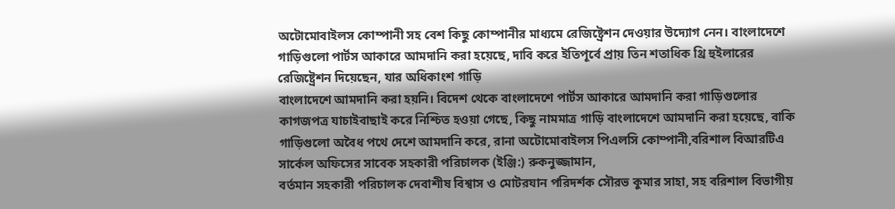অটোমোবাইলস কোম্পানী সহ বেশ কিছু কোম্পানীর মাধ্যমে রেজিষ্ট্রেশন দেওয়ার উদ্যোগ নেন। বাংলাদেশে গাড়িগুলো পার্টস আকারে আমদানি করা হয়েছে, দাবি করে ইতিপূর্বে প্রায় তিন শতাধিক থ্রি হুইলারের রেজিষ্ট্রেশন দিয়েছেন, যার অধিকাংশ গাড়ি
বাংলাদেশে আমদানি করা হয়নি। বিদেশ থেকে বাংলাদেশে পার্টস আকারে আমদানি করা গাড়িগুলোর কাগজপত্র যাচাইবাছাই করে নিশ্চিত হওয়া গেছে, কিছু নামমাত্র গাড়ি বাংলাদেশে আমদানি করা হয়েছে, বাকি গাড়িগুলো অবৈধ পথে দেশে আমদানি করে, রানা অটোমোবাইলস পিএলসি কোম্পানী,বরিশাল বিআরটিএ সার্কেল অফিসের সাবেক সহকারী পরিচালক (ইঞ্জি:) রুকনুজ্জামান,
বর্তমান সহকারী পরিচালক দেবাশীষ বিশ্বাস ও মোটরযান পরিদর্শক সৌরভ কুমার সাহা, সহ বরিশাল বিভাগীয়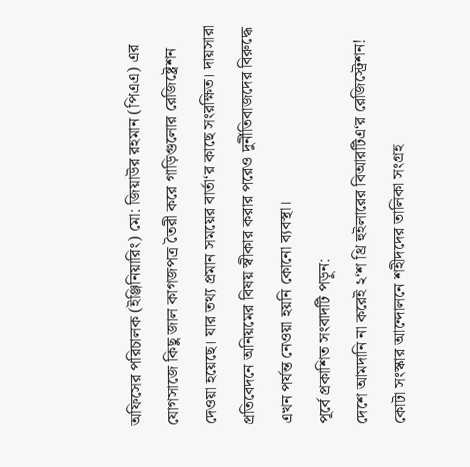অফিসের পরিচালক (ইঞ্জিনিয়ারিং) মো: জিয়াউর রহমান (পিএএ) এর যোগসাজে কিছু জাল কাগজপত্র তৈরী করে গাড়িগুলোর রেজিষ্ট্রেশন দেওয়া হয়েছে। যার তথ্য প্রমান সময়ের বার্তা‘র কাছে সংরক্ষিত। দায়সারা প্রতিবেদনে অনিয়মের বিষয় স্বীকার করার পরেও দুর্নীতিবাজদের বিরুদ্ধে এখন পর্যন্ত নেওয়া হয়নি কোনো ব্যবস্থা।
পূর্বে প্রকাশিত সংবাদটি পড়ুন:
দেশে আমদানি না করেই ২‘শ থ্রি হুইলারের বিআরটিএ‘র রেজিস্ট্রেশন!
কোটা সংস্কার আন্দোলনে শহীদদের তালিকা সংগ্রহ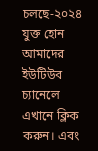চলছে-২০২৪
যুক্ত হোন আমাদের ইউটিউব চ্যানেলে এখানে ক্লিক করুন। এবং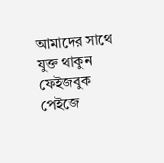আমাদের সাথে যুক্ত থাকুন ফেইজবুক পেইজে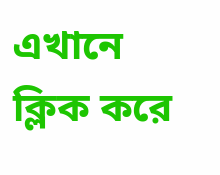এখানে ক্লিক করে